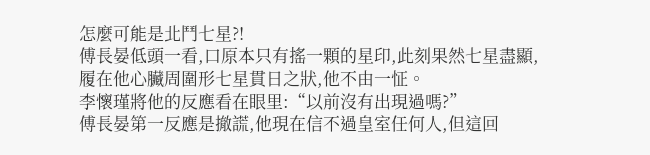怎麼可能是北鬥七星?!
傅長晏低頭一看,口原本只有搖一顆的星印,此刻果然七星盡顯,履在他心臟周圍形七星貫日之狀,他不由一怔。
李懷瑾將他的反應看在眼里:“以前沒有出現過嗎?”
傅長晏第一反應是撤謊,他現在信不過皇室任何人,但這回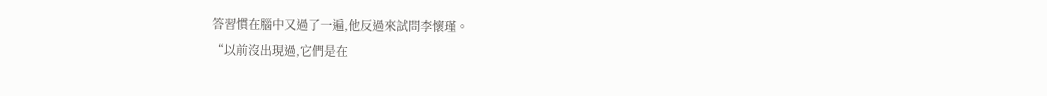答習慣在腦中又過了一遍,他反過來試問李懷瑾。
“以前沒出現過,它們是在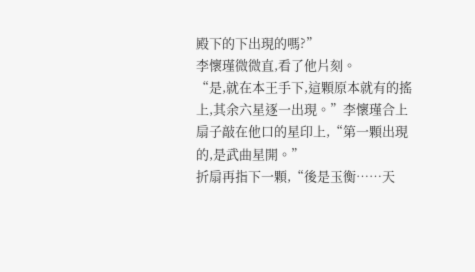殿下的下出現的嗎?”
李懷瑾微微直,看了他片刻。
“是,就在本王手下,這顆原本就有的搖上,其余六星逐一出現。”李懷瑾合上扇子敲在他口的星印上,“第一顆出現的,是武曲星開。”
折扇再指下一顆,“後是玉衡……天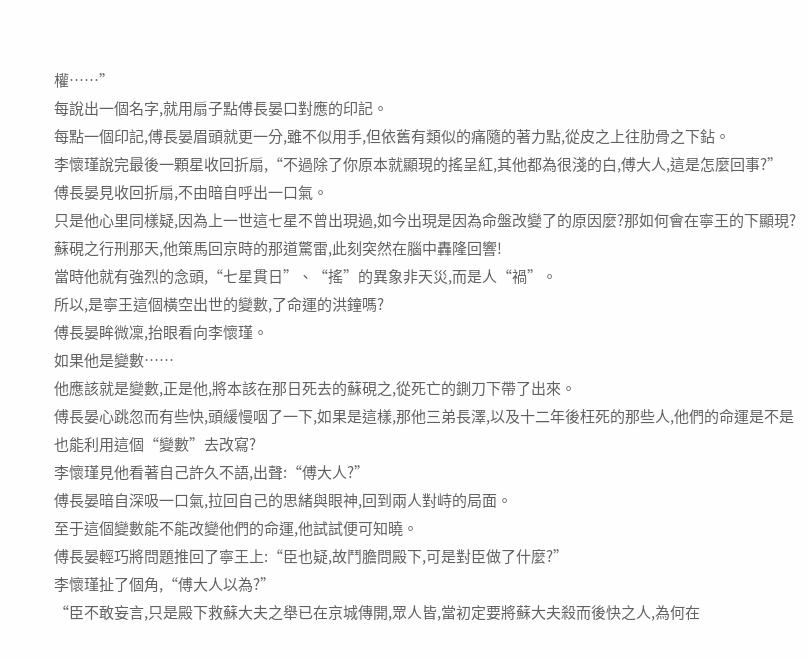權……”
每說出一個名字,就用扇子點傅長晏口對應的印記。
每點一個印記,傅長晏眉頭就更一分,雖不似用手,但依舊有類似的痛隨的著力點,從皮之上往肋骨之下鉆。
李懷瑾說完最後一顆星收回折扇,“不過除了你原本就顯現的搖呈紅,其他都為很淺的白,傅大人,這是怎麼回事?”
傅長晏見收回折扇,不由暗自呼出一口氣。
只是他心里同樣疑,因為上一世這七星不曾出現過,如今出現是因為命盤改變了的原因麼?那如何會在寧王的下顯現?
蘇硯之行刑那天,他策馬回京時的那道驚雷,此刻突然在腦中轟隆回響!
當時他就有強烈的念頭,“七星貫日”、“搖”的異象非天災,而是人“禍”。
所以,是寧王這個橫空出世的變數,了命運的洪鐘嗎?
傅長晏眸微凜,抬眼看向李懷瑾。
如果他是變數……
他應該就是變數,正是他,將本該在那日死去的蘇硯之,從死亡的鍘刀下帶了出來。
傅長晏心跳忽而有些快,頭緩慢咽了一下,如果是這樣,那他三弟長澤,以及十二年後枉死的那些人,他們的命運是不是也能利用這個“變數”去改寫?
李懷瑾見他看著自己許久不語,出聲:“傅大人?”
傅長晏暗自深吸一口氣,拉回自己的思緒與眼神,回到兩人對峙的局面。
至于這個變數能不能改變他們的命運,他試試便可知曉。
傅長晏輕巧將問題推回了寧王上:“臣也疑,故鬥膽問殿下,可是對臣做了什麼?”
李懷瑾扯了個角,“傅大人以為?”
“臣不敢妄言,只是殿下救蘇大夫之舉已在京城傳開,眾人皆,當初定要將蘇大夫殺而後快之人,為何在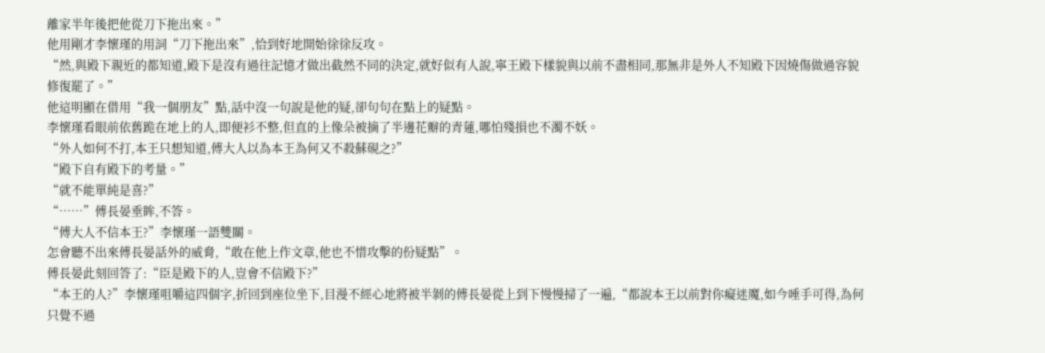離家半年後把他從刀下拖出來。”
他用剛才李懷瑾的用詞“刀下拖出來”,恰到好地開始徐徐反攻。
“然,與殿下親近的都知道,殿下是沒有過往記憶才做出截然不同的決定,就好似有人說,寧王殿下樣貌與以前不盡相同,那無非是外人不知殿下因燒傷做過容貌修復罷了。”
他這明顯在借用“我一個朋友”點,話中沒一句說是他的疑,卻句句在點上的疑點。
李懷瑾看眼前依舊跪在地上的人,即便衫不整,但直的上像朵被摘了半邊花瓣的青蓮,哪怕殘損也不濁不妖。
“外人如何不打,本王只想知道,傅大人以為本王為何又不殺蘇硯之?”
“殿下自有殿下的考量。”
“就不能單純是喜?”
“……”傅長晏垂眸,不答。
“傅大人不信本王?”李懷瑾一語雙關。
怎會聽不出來傅長晏話外的威脅,“敢在他上作文章,他也不惜攻擊的份疑點”。
傅長晏此刻回答了:“臣是殿下的人,豈會不信殿下?”
“本王的人?”李懷瑾咀嚼這四個字,折回到座位坐下,目漫不經心地將被半剝的傅長晏從上到下慢慢掃了一遍,“都說本王以前對你癡迷魔,如今唾手可得,為何只覺不過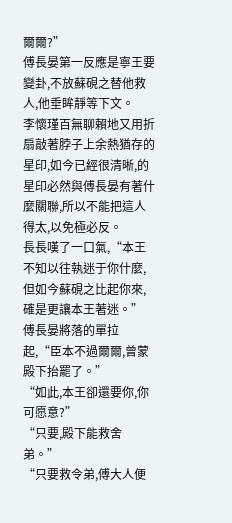爾爾?”
傅長晏第一反應是寧王要變卦,不放蘇硯之替他救人,他垂眸靜等下文。
李懷瑾百無聊賴地又用折扇敲著脖子上余熱猶存的星印,如今已經很清晰,的星印必然與傅長晏有著什麼關聯,所以不能把這人得太,以免極必反。
長長嘆了一口氣,“本王不知以往執迷于你什麼,但如今蘇硯之比起你來,確是更讓本王著迷。”
傅長晏將落的單拉起,“臣本不過爾爾,曾蒙殿下抬罷了。”
“如此,本王卻還要你,你可愿意?”
“只要,殿下能救舍弟。”
“只要救令弟,傅大人便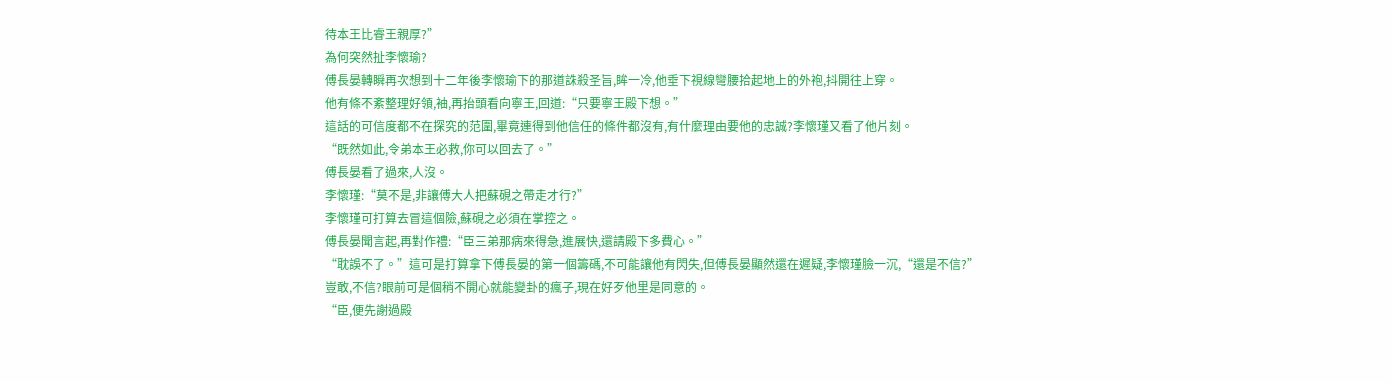待本王比睿王親厚?”
為何突然扯李懷瑜?
傅長晏轉瞬再次想到十二年後李懷瑜下的那道誅殺圣旨,眸一冷,他垂下視線彎腰拾起地上的外袍,抖開往上穿。
他有條不紊整理好領,袖,再抬頭看向寧王,回道:“只要寧王殿下想。”
這話的可信度都不在探究的范圍,畢竟連得到他信任的條件都沒有,有什麼理由要他的忠誠?李懷瑾又看了他片刻。
“既然如此,令弟本王必救,你可以回去了。”
傅長晏看了過來,人沒。
李懷瑾:“莫不是,非讓傅大人把蘇硯之帶走才行?”
李懷瑾可打算去冒這個險,蘇硯之必須在掌控之。
傅長晏聞言起,再對作禮:“臣三弟那病來得急,進展快,還請殿下多費心。”
“耽誤不了。”這可是打算拿下傅長晏的第一個籌碼,不可能讓他有閃失,但傅長晏顯然還在遲疑,李懷瑾臉一沉,“還是不信?”
豈敢,不信?眼前可是個稍不開心就能變卦的瘋子,現在好歹他里是同意的。
“臣,便先謝過殿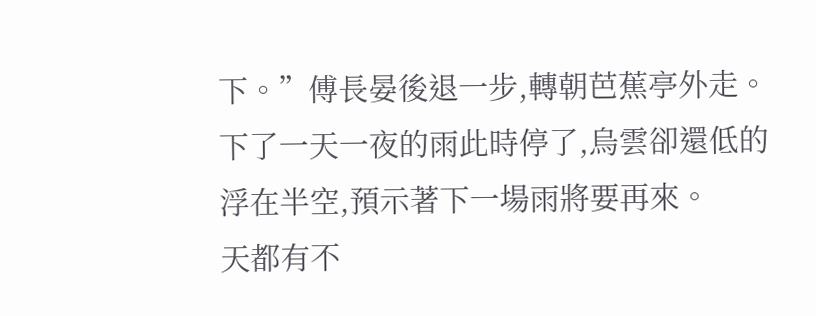下。”傅長晏後退一步,轉朝芭蕉亭外走。
下了一天一夜的雨此時停了,烏雲卻還低的浮在半空,預示著下一場雨將要再來。
天都有不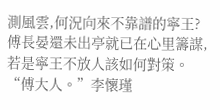測風雲,何況向來不靠譜的寧王?
傅長晏還未出亭就已在心里籌謀,若是寧王不放人該如何對策。
“傅大人。”李懷瑾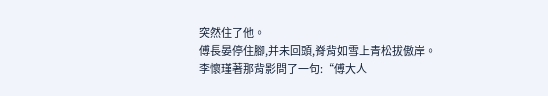突然住了他。
傅長晏停住腳,并未回頭,脊背如雪上青松拔傲岸。
李懷瑾著那背影問了一句:“傅大人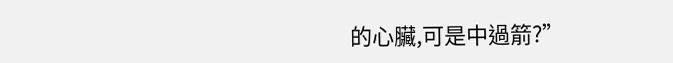的心臟,可是中過箭?”